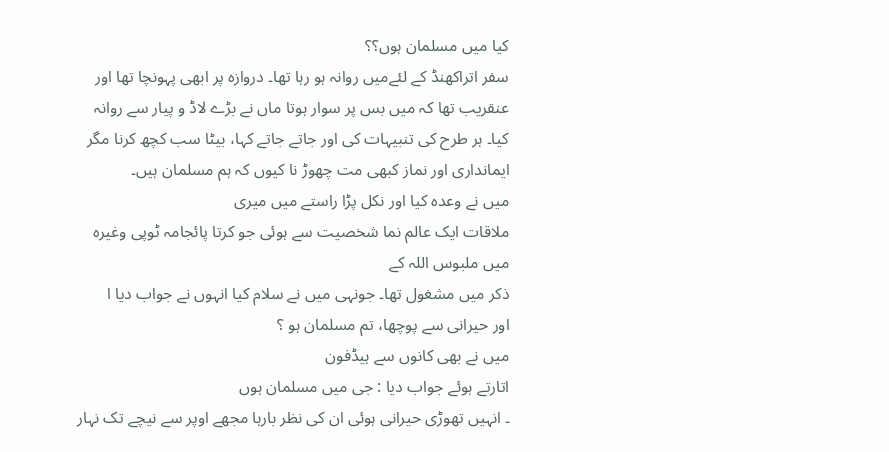کیا میں مسلمان ہوں؟؟
سفر اتراکھنڈ کے لئےمیں روانہ ہو رہا تھا۔ دروازہ پر ابھی پہونچا تھا اور عنقریب تھا کہ میں بس پر سوار ہوتا ماں نے بڑے لاڈ و پیار سے روانہ کیا۔ ہر طرح کی تنبیہات کی اور جاتے جاتے کہا، بیٹا سب کچھ کرنا مگر ایمانداری اور نماز کبھی مت چھوڑ نا کیوں کہ ہم مسلمان ہیں۔
میں نے وعدہ کیا اور نکل پڑا راستے میں میری
ملاقات ایک عالم نما شخصیت سے ہوئی جو کرتا پائجامہ ٹوپی وغیرہ میں ملبوس اللہ کے
ذکر میں مشغول تھا۔ جونہی میں نے سلام کیا انہوں نے جواب دیا ا
اور حیرانی سے پوچھا، تم مسلمان ہو ؟
میں نے بھی کانوں سے ہیڈفون
اتارتے ہوئے جواب دیا : جی میں مسلمان ہوں
۔ انہیں تھوڑی حیرانی ہوئی ان کی نظر بارہا مجھے اوپر سے نیچے تک نہار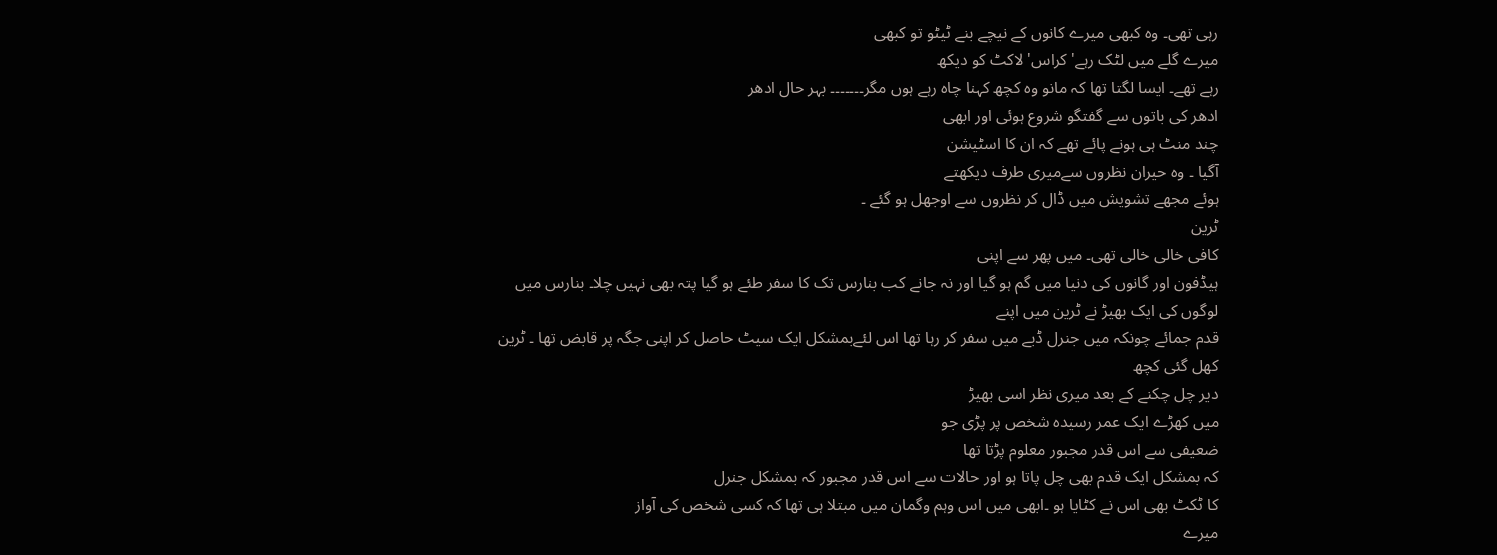رہی تھی۔ وہ کبھی میرے کانوں کے نیچے بنے ٹیٹو تو کبھی
میرے گلے میں لٹک رہے' کراس' لاکٹ کو دیکھ
رہے تھے۔ ایسا لگتا تھا کہ مانو وہ کچھ کہنا چاہ رہے ہوں مگر۔۔۔۔۔۔۔ بہر حال ادھر
ادھر کی باتوں سے گفتگو شروع ہوئی اور ابھی
چند منٹ ہی ہونے پائے تھے کہ ان کا اسٹیشن
آگیا ۔ وہ حیران نظروں سےمیری طرف دیکھتے
ہوئے مجھے تشویش میں ڈال کر نظروں سے اوجھل ہو گئے ۔
ٹرین
کافی خالی خالی تھی۔ میں پھر سے اپنی
ہیڈفون اور گانوں کی دنیا میں گم ہو گیا اور نہ جانے کب بنارس تک کا سفر طئے ہو گیا پتہ بھی نہیں چلا۔ بنارس میں لوگوں کی ایک بھیڑ نے ٹرین میں اپنے
قدم جمائے چونکہ میں جنرل ڈبے میں سفر کر رہا تھا اس لئےبمشکل ایک سیٹ حاصل کر اپنی جگہ پر قابض تھا ۔ ٹرین کھل گئی کچھ
دیر چل چکنے کے بعد میری نظر اسی بھیڑ
میں کھڑے ایک عمر رسیدہ شخص پر پڑی جو
ضعیفی سے اس قدر مجبور معلوم پڑتا تھا
کہ بمشکل ایک قدم بھی چل پاتا ہو اور حالات سے اس قدر مجبور کہ بمشکل جنرل
کا ٹکٹ بھی اس نے کٹایا ہو ۔ابھی میں اس وہم وگمان میں مبتلا ہی تھا کہ کسی شخص کی آواز
میرے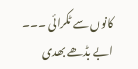کانوں سے ٹکرائی ۔۔۔ ابے بڈھے بھدی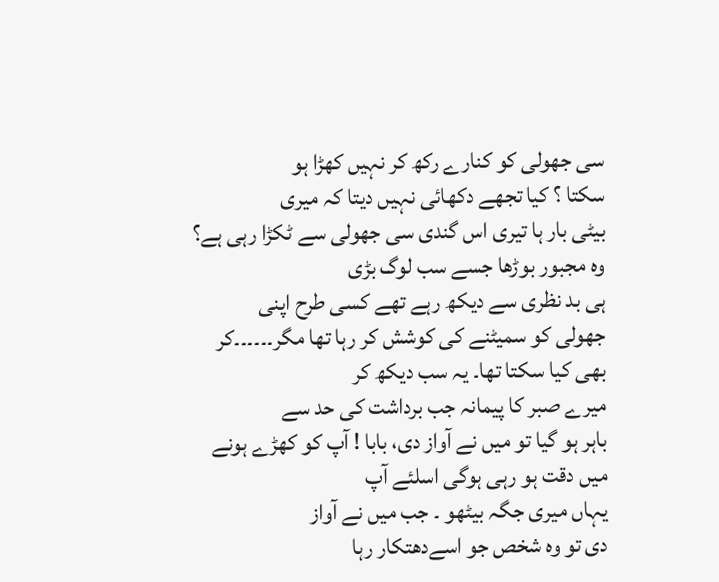سی جھولی کو کنارے رکھ کر نہیں کھڑا ہو
سکتا ؟ کیا تجھے دکھائی نہیں دیتا کہ میری
بیٹی بار ہا تیری اس گندی سی جھولی سے ٹکڑا رہی ہے؟ وہ مجبور بوڑھا جسے سب لوگ بڑی
ہی بد نظری سے دیکھ رہے تھے کسی طرح اپنی
جھولی کو سمیٹنے کی کوشش کر رہا تھا مگر۔۔۔۔۔۔کر بھی کیا سکتا تھا۔ یہ سب دیکھ کر
میرے صبر کا پیمانہ جب برداشت کی حد سے
باہر ہو گیا تو میں نے آواز دی، بابا ! آپ کو کھڑے ہونے میں دقت ہو رہی ہوگی اسلئے آپ
یہاں میری جگہ بیٹھو ۔ جب میں نے آواز
دی تو وہ شخص جو اسےدھتکار رہا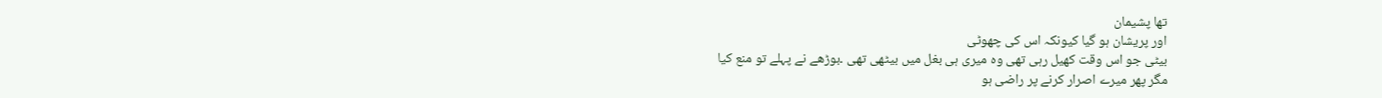تھا پشیمان
اور پریشان ہو گیا کیونکہ اس کی چھوٹی
بیٹی جو اس وقت کھیل رہی تھی وہ میری ہی بغل میں بیٹھی تھی ۔بوڑھے نے پہلے تو منع کیا
مگر پھر میرے اصرار کرنے پر راضی ہو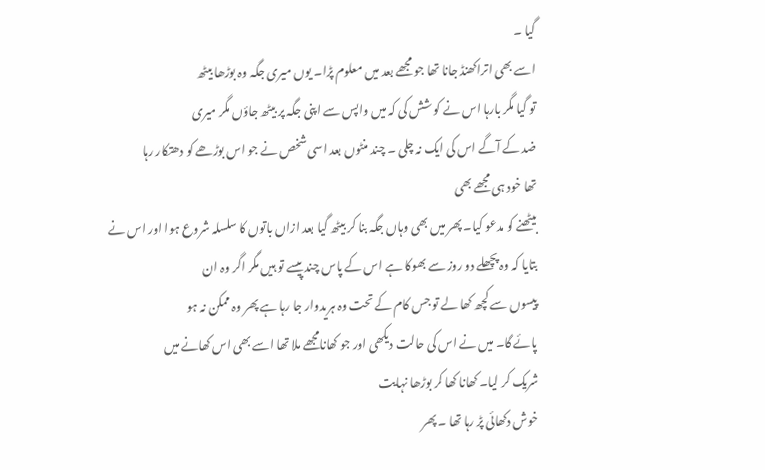گیا ۔
اسے بھی اتراکھنڈ جانا تھا جو مجھے بعد میں معلوم پڑا۔ یوں میری جگہ وہ بوڑھا بیٹھ
تو گیا مگر بارہا اس نے کو شش کی کہ میں واپس سے اپنی جگہ پر بیٹھ جاؤں مگر میری
ضد کے آگے اس کی ایک نہ چلی ۔ چند منٹوں بعد اسی شخص نے جو اس بوڑھے کو دھتکار رہا
تھا خود ہی مجھے بھی
بیٹھنے کو مدعو کیا۔ پھر میں بھی وہاں جگہ بنا کر بیٹھ گیا بعد ازاں باتوں کا سلسلہ شروع ہوا اور اس نے
بتایا کہ وہ پچھلے دو روز سے بھوکا ہے اس کے پاس چند پیسے تو ہیں مگر اگر وہ ان
پیسوں سے کچھ کھا لے تو جس کام کے تحت وہ ہریدوار جا رہا ہے پھر وہ ممکن نہ ہو
پائے گا۔ میں نے اس کی حالت دیکھی اور جو کھانامجھے ملا تھا اسے بھی اس کھانے میں
شریک کر لیا۔ کھانا کھا کر بوڑھا نہایت
خوش دکھائی پڑ رہا تھا ۔ پھر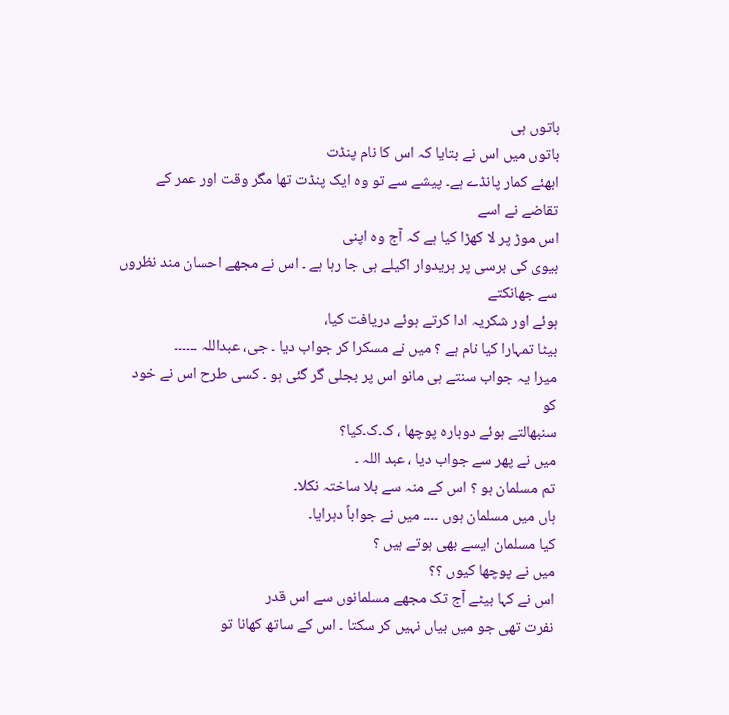باتوں ہی
باتوں میں اس نے بتایا کہ اس کا نام پنڈت
ابھئے کمار پانڈے ہے۔ پیشے سے تو وہ ایک پنڈت تھا مگر وقت اور عمر کے تقاضے نے اسے
اس موڑ پر لا کھڑا کیا ہے کہ آج وہ اپنی
بیوی کی برسی پر ہریدوار اکیلے ہی جا رہا ہے ۔ اس نے مجھے احسان مند نظروں سے جھانکتے
ہوئے اور شکریہ ادا کرتے ہوئے دریافت کیا،
بیٹا تمہارا کیا نام ہے ؟ میں نے مسکرا کر جواب دیا ۔ جی، عبداللہ ۔۔۔۔۔۔
میرا یہ جواب سنتے ہی مانو اس پر بجلی گر گئی ہو ۔ کسی طرح اس نے خود کو
سنبھالتے ہوئے دوبارہ پوچھا ، ک۔ک۔کیا؟
میں نے پھر سے جواب دیا ، عبد اللہ ۔
تم مسلمان ہو ؟ اس کے منہ سے بلا ساختہ نکلا۔
ہاں میں مسلمان ہوں ۔۔۔۔ میں نے جواباً دہرایا۔
کیا مسلمان ایسے بھی ہوتے ہیں ؟
میں نے پوچھا کیوں ؟؟
اس نے کہا بیٹے آج تک مجھے مسلمانوں سے اس قدر
نفرت تھی جو میں بیاں نہیں کر سکتا ۔ اس کے ساتھ کھانا تو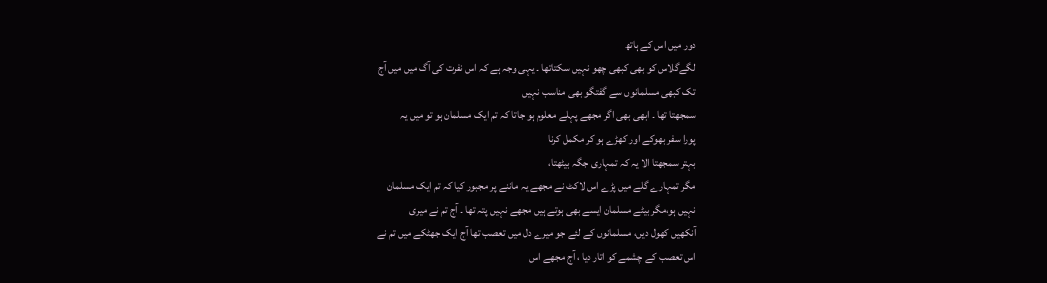دور میں اس کے ہاتھ
لگےگلاس کو بھی کبھی چھو نہیں سکتاتھا ۔ یہی وجہ ہے کہ اس نفرت کی آگ میں میں آج
تک کبھی مسلمانوں سے گفتگو بھی مناسب نہیں
سمجھتا تھا ۔ ابھی بھی اگر مجھے پہلے معلوم ہو جاتا کہ تم ایک مسلمان ہو تو میں یہ
پورا سفر بھوکے اور کھڑے ہو کر مکمل کرنا
بہتر سمجھتا الا یہ کہ تمہاری جگہ بیٹھتا،
مگر تمہارے گلے میں پڑے اس لاکٹ نے مجھے یہ ماننے پر مجبور کیا کہ تم ایک مسلمان
نہیں ہو،مگر بیٹے مسلمان ایسے بھی ہوتے ہیں مجھے نہیں پتہ تھا ۔ آج تم نے میری
آنکھیں کھول دیں، مسلمانوں کے لئے جو میرے دل میں تعصب تھا آج ایک جھٹکے میں تم نے
اس تعصب کے چشمے کو اتار دیا ، آج مجھے اس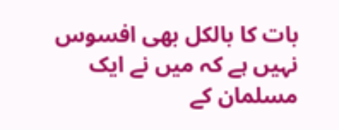بات کا بالکل بھی افسوس نہیں ہے کہ میں نے ایک مسلمان کے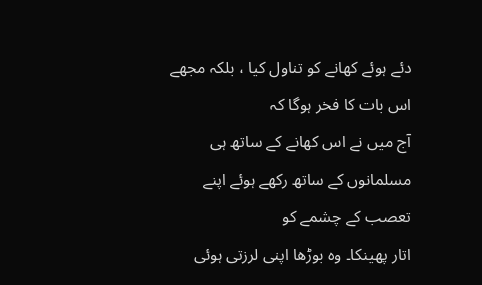دئے ہوئے کھانے کو تناول کیا ، بلکہ مجھے اس بات کا فخر ہوگا کہ
آج میں نے اس کھانے کے ساتھ ہی مسلمانوں کے ساتھ رکھے ہوئے اپنے تعصب کے چشمے کو
اتار پھینکا۔ وہ بوڑھا اپنی لرزتی ہوئی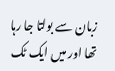زبان سے بولتا جا رہا تھا اور میں ایک ٹک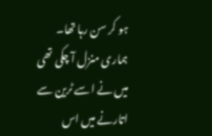ہو کر سن رہا تھا۔ ہماری منزل آ چکی تھی میں نے اسے ٹرین سے اتارنے میں اس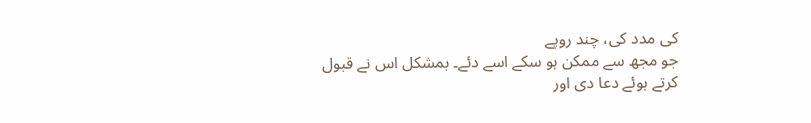کی مدد کی، چند روپے
جو مجھ سے ممکن ہو سکے اسے دئے۔ بمشکل اس نے قبول
کرتے ہوئے دعا دی اور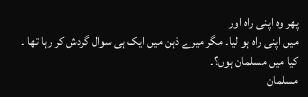پھر وہ اپنی راہ اور
میں اپنی راہ ہو لیا۔ مگر میرے ذہن میں ایک ہی سوال گردش کر رہا تھا ۔ کیا میں مسلمان ہوں؟۔
مسلمان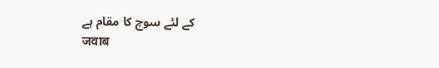کے لئے سوچ کا مقام ہے
जवाब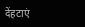देंहटाएं